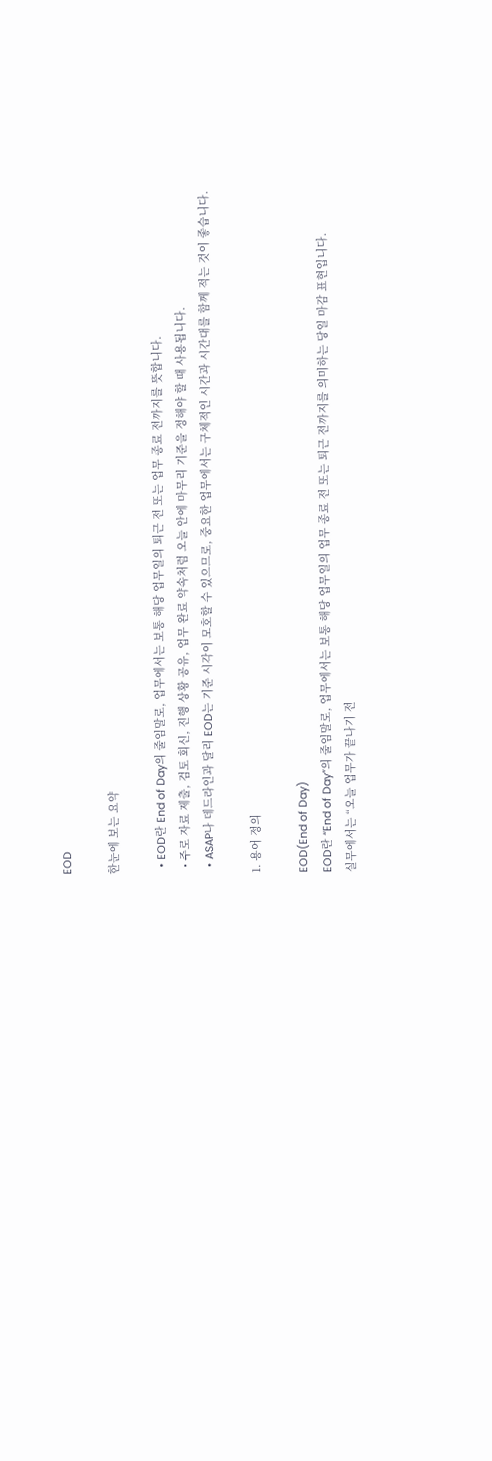EOD

한눈에 보는 요약

  • EOD란 End of Day의 줄임말로, 업무에서는 보통 해당 업무일의 퇴근 전 또는 업무 종료 전까지를 뜻합니다.
  • 주로 자료 제출, 검토 회신, 진행 상황 공유, 업무 완료 약속처럼 오늘 안에 마무리 기준을 정해야 할 때 사용됩니다.
  • ASAP나 데드라인과 달리 EOD는 기준 시각이 모호할 수 있으므로, 중요한 업무에서는 구체적인 시간과 시간대를 함께 적는 것이 좋습니다.

1. 용어 정의

EOD(End of Day)
EOD란 “End of Day”의 줄임말로, 업무에서는 보통 해당 업무일의 업무 종료 전 또는 퇴근 전까지를 의미하는 당일 마감 표현입니다.
실무에서는 “오늘 업무가 끝나기 전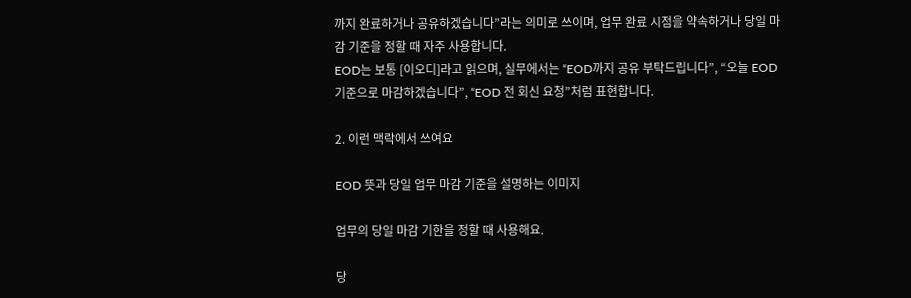까지 완료하거나 공유하겠습니다”라는 의미로 쓰이며, 업무 완료 시점을 약속하거나 당일 마감 기준을 정할 때 자주 사용합니다.
EOD는 보통 [이오디]라고 읽으며, 실무에서는 “EOD까지 공유 부탁드립니다”, “오늘 EOD 기준으로 마감하겠습니다”, “EOD 전 회신 요청”처럼 표현합니다.

2. 이런 맥락에서 쓰여요

EOD 뜻과 당일 업무 마감 기준을 설명하는 이미지

업무의 당일 마감 기한을 정할 때 사용해요.

당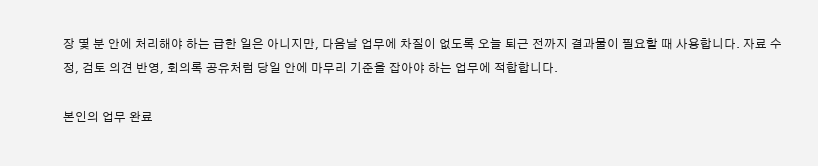장 몇 분 안에 처리해야 하는 급한 일은 아니지만, 다음날 업무에 차질이 없도록 오늘 퇴근 전까지 결과물이 필요할 때 사용합니다. 자료 수정, 검토 의견 반영, 회의록 공유처럼 당일 안에 마무리 기준을 잡아야 하는 업무에 적합합니다.

본인의 업무 완료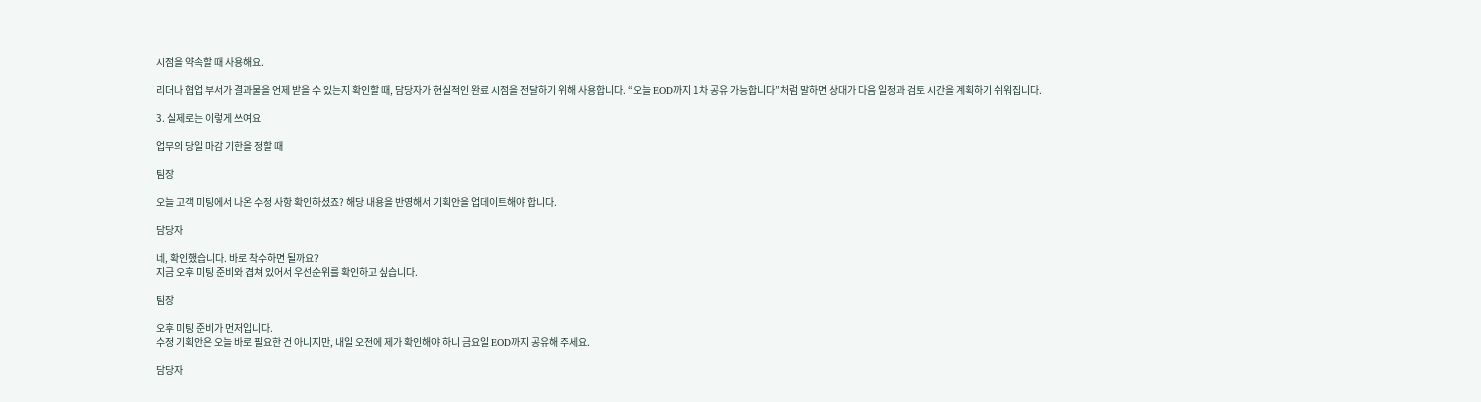시점을 약속할 때 사용해요.

리더나 협업 부서가 결과물을 언제 받을 수 있는지 확인할 때, 담당자가 현실적인 완료 시점을 전달하기 위해 사용합니다. “오늘 EOD까지 1차 공유 가능합니다”처럼 말하면 상대가 다음 일정과 검토 시간을 계획하기 쉬워집니다.

3. 실제로는 이렇게 쓰여요

업무의 당일 마감 기한을 정할 때

팀장

오늘 고객 미팅에서 나온 수정 사항 확인하셨죠? 해당 내용을 반영해서 기획안을 업데이트해야 합니다.

담당자

네, 확인했습니다. 바로 착수하면 될까요?
지금 오후 미팅 준비와 겹쳐 있어서 우선순위를 확인하고 싶습니다.

팀장

오후 미팅 준비가 먼저입니다.
수정 기획안은 오늘 바로 필요한 건 아니지만, 내일 오전에 제가 확인해야 하니 금요일 EOD까지 공유해 주세요.

담당자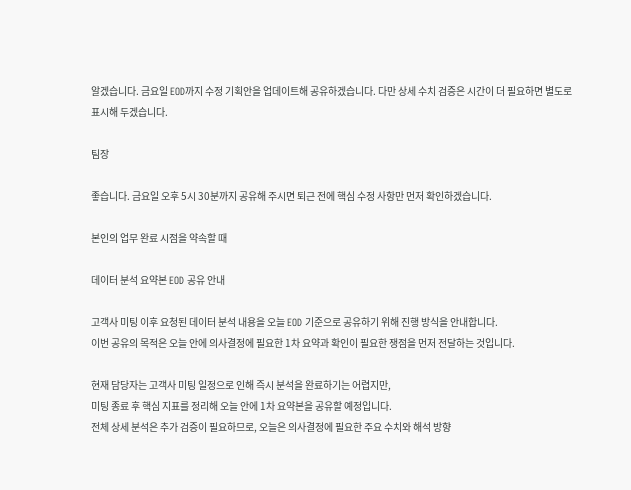알겠습니다. 금요일 EOD까지 수정 기획안을 업데이트해 공유하겠습니다. 다만 상세 수치 검증은 시간이 더 필요하면 별도로 표시해 두겠습니다.

팀장

좋습니다. 금요일 오후 5시 30분까지 공유해 주시면 퇴근 전에 핵심 수정 사항만 먼저 확인하겠습니다.

본인의 업무 완료 시점을 약속할 때

데이터 분석 요약본 EOD 공유 안내

고객사 미팅 이후 요청된 데이터 분석 내용을 오늘 EOD 기준으로 공유하기 위해 진행 방식을 안내합니다.
이번 공유의 목적은 오늘 안에 의사결정에 필요한 1차 요약과 확인이 필요한 쟁점을 먼저 전달하는 것입니다.

현재 담당자는 고객사 미팅 일정으로 인해 즉시 분석을 완료하기는 어렵지만,
미팅 종료 후 핵심 지표를 정리해 오늘 안에 1차 요약본을 공유할 예정입니다.
전체 상세 분석은 추가 검증이 필요하므로, 오늘은 의사결정에 필요한 주요 수치와 해석 방향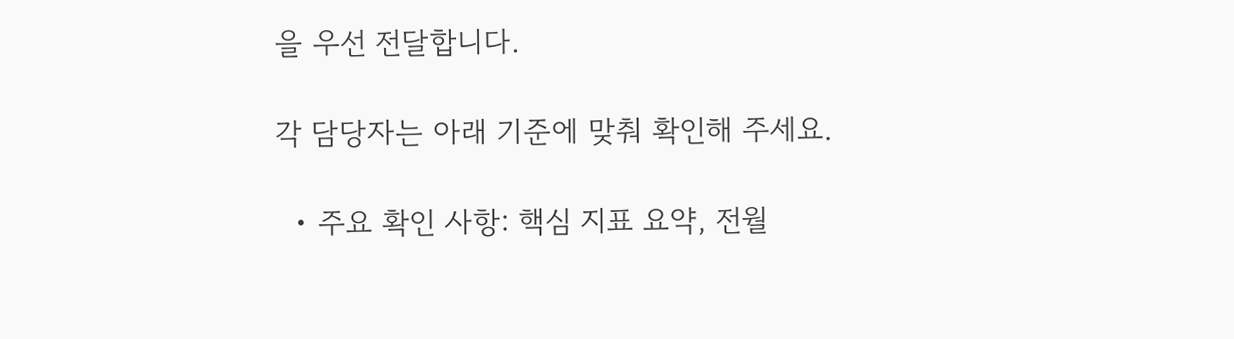을 우선 전달합니다.

각 담당자는 아래 기준에 맞춰 확인해 주세요.

  • 주요 확인 사항: 핵심 지표 요약, 전월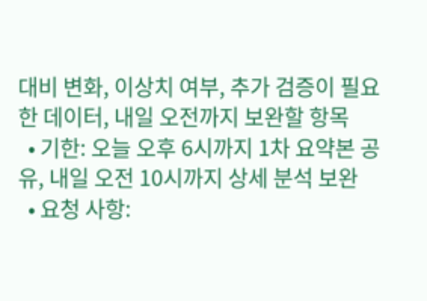대비 변화, 이상치 여부, 추가 검증이 필요한 데이터, 내일 오전까지 보완할 항목
  • 기한: 오늘 오후 6시까지 1차 요약본 공유, 내일 오전 10시까지 상세 분석 보완
  • 요청 사항: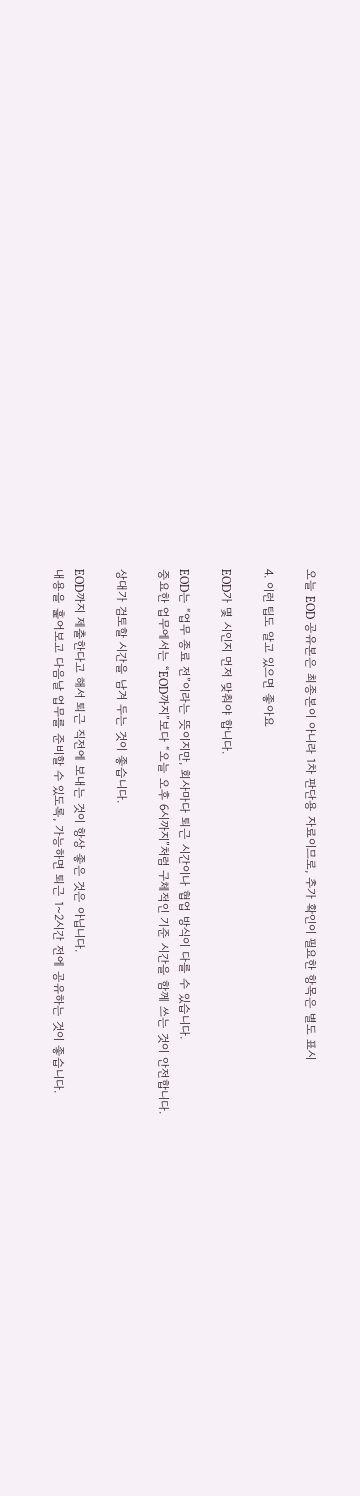오늘 EOD 공유본은 최종본이 아니라 1차 판단용 자료이므로, 추가 확인이 필요한 항목은 별도 표시

4. 이런 팁도 알고 있으면 좋아요

EOD가 몇 시인지 먼저 맞춰야 합니다.

EOD는 “업무 종료 전”이라는 뜻이지만, 회사마다 퇴근 시간이나 협업 방식이 다를 수 있습니다.
중요한 업무에서는 “EOD까지”보다 “오늘 오후 6시까지”처럼 구체적인 기준 시간을 함께 쓰는 것이 안전합니다.

상대가 검토할 시간을 남겨 두는 것이 좋습니다.

EOD까지 제출한다고 해서 퇴근 직전에 보내는 것이 항상 좋은 것은 아닙니다.
내용을 훑어보고 다음날 업무를 준비할 수 있도록, 가능하면 퇴근 1~2시간 전에 공유하는 것이 좋습니다.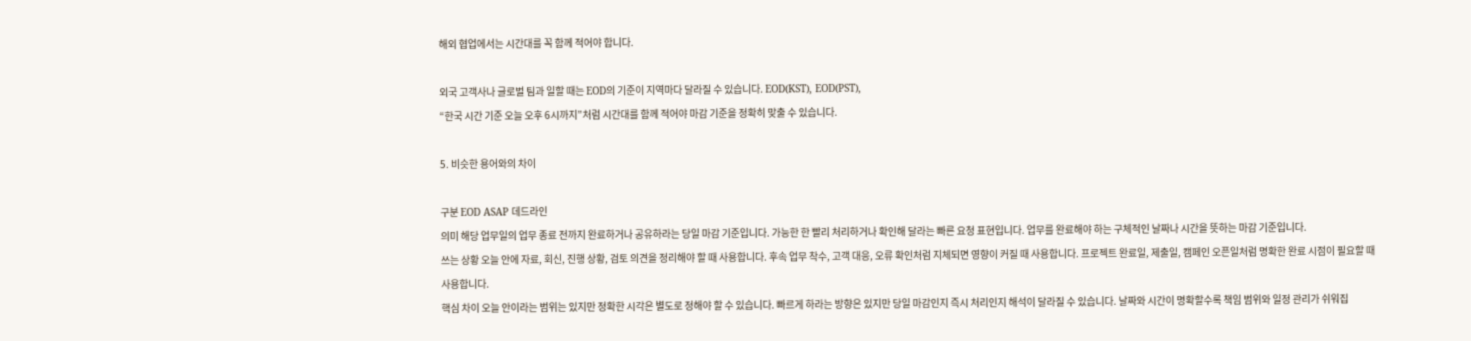해외 협업에서는 시간대를 꼭 함께 적어야 합니다.

외국 고객사나 글로벌 팀과 일할 때는 EOD의 기준이 지역마다 달라질 수 있습니다. EOD(KST), EOD(PST),
“한국 시간 기준 오늘 오후 6시까지”처럼 시간대를 함께 적어야 마감 기준을 정확히 맞출 수 있습니다.

5. 비슷한 용어와의 차이

구분 EOD ASAP 데드라인
의미 해당 업무일의 업무 종료 전까지 완료하거나 공유하라는 당일 마감 기준입니다. 가능한 한 빨리 처리하거나 확인해 달라는 빠른 요청 표현입니다. 업무를 완료해야 하는 구체적인 날짜나 시간을 뜻하는 마감 기준입니다.
쓰는 상황 오늘 안에 자료, 회신, 진행 상황, 검토 의견을 정리해야 할 때 사용합니다. 후속 업무 착수, 고객 대응, 오류 확인처럼 지체되면 영향이 커질 때 사용합니다. 프로젝트 완료일, 제출일, 캠페인 오픈일처럼 명확한 완료 시점이 필요할 때 사용합니다.
핵심 차이 오늘 안이라는 범위는 있지만 정확한 시각은 별도로 정해야 할 수 있습니다. 빠르게 하라는 방향은 있지만 당일 마감인지 즉시 처리인지 해석이 달라질 수 있습니다. 날짜와 시간이 명확할수록 책임 범위와 일정 관리가 쉬워집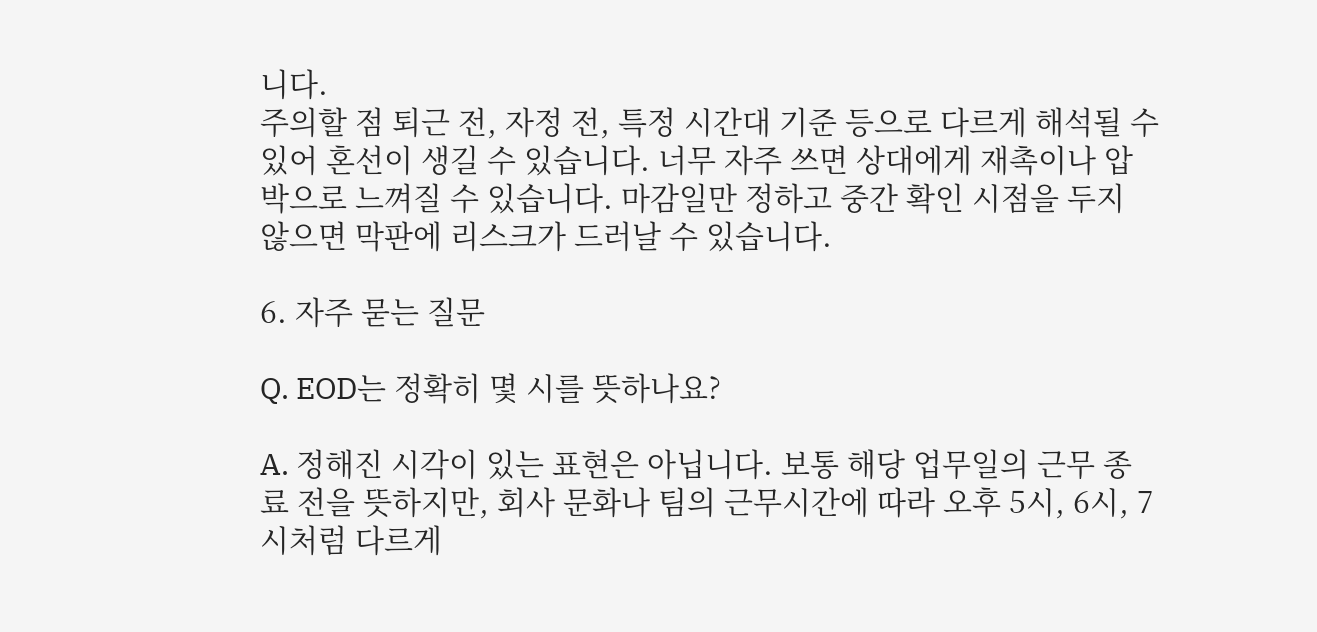니다.
주의할 점 퇴근 전, 자정 전, 특정 시간대 기준 등으로 다르게 해석될 수 있어 혼선이 생길 수 있습니다. 너무 자주 쓰면 상대에게 재촉이나 압박으로 느껴질 수 있습니다. 마감일만 정하고 중간 확인 시점을 두지 않으면 막판에 리스크가 드러날 수 있습니다.

6. 자주 묻는 질문

Q. EOD는 정확히 몇 시를 뜻하나요?

A. 정해진 시각이 있는 표현은 아닙니다. 보통 해당 업무일의 근무 종료 전을 뜻하지만, 회사 문화나 팀의 근무시간에 따라 오후 5시, 6시, 7시처럼 다르게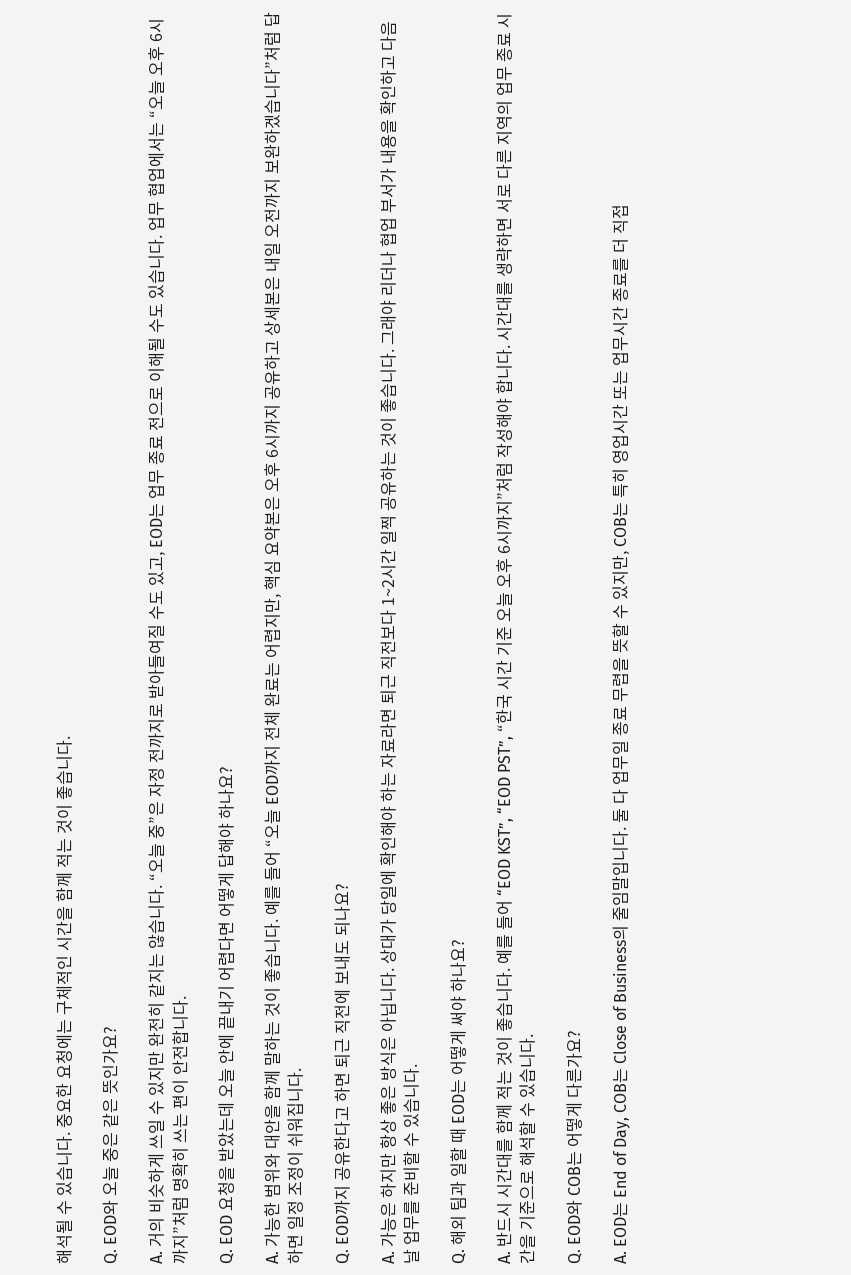해석될 수 있습니다. 중요한 요청에는 구체적인 시간을 함께 적는 것이 좋습니다.

Q. EOD와 오늘 중은 같은 뜻인가요?

A. 거의 비슷하게 쓰일 수 있지만 완전히 같지는 않습니다. “오늘 중”은 자정 전까지로 받아들여질 수도 있고, EOD는 업무 종료 전으로 이해될 수도 있습니다. 업무 협업에서는 “오늘 오후 6시까지”처럼 명확히 쓰는 편이 안전합니다.

Q. EOD 요청을 받았는데 오늘 안에 끝내기 어렵다면 어떻게 답해야 하나요?

A. 가능한 범위와 대안을 함께 말하는 것이 좋습니다. 예를 들어 “오늘 EOD까지 전체 완료는 어렵지만, 핵심 요약본은 오후 6시까지 공유하고 상세본은 내일 오전까지 보완하겠습니다”처럼 답하면 일정 조정이 쉬워집니다.

Q. EOD까지 공유한다고 하면 퇴근 직전에 보내도 되나요?

A. 가능은 하지만 항상 좋은 방식은 아닙니다. 상대가 당일에 확인해야 하는 자료라면 퇴근 직전보다 1~2시간 일찍 공유하는 것이 좋습니다. 그래야 리더나 협업 부서가 내용을 확인하고 다음날 업무를 준비할 수 있습니다.

Q. 해외 팀과 일할 때 EOD는 어떻게 써야 하나요?

A. 반드시 시간대를 함께 적는 것이 좋습니다. 예를 들어 “EOD KST”, “EOD PST”, “한국 시간 기준 오늘 오후 6시까지”처럼 작성해야 합니다. 시간대를 생략하면 서로 다른 지역의 업무 종료 시간을 기준으로 해석할 수 있습니다.

Q. EOD와 COB는 어떻게 다른가요?

A. EOD는 End of Day, COB는 Close of Business의 줄임말입니다. 둘 다 업무일 종료 무렵을 뜻할 수 있지만, COB는 특히 영업시간 또는 업무시간 종료를 더 직접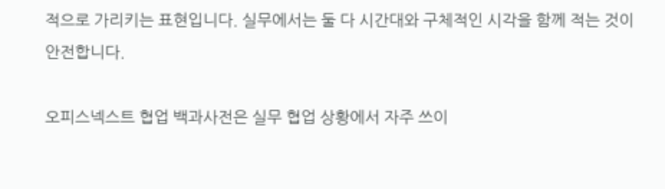적으로 가리키는 표현입니다. 실무에서는 둘 다 시간대와 구체적인 시각을 함께 적는 것이 안전합니다.

오피스넥스트 협업 백과사전은 실무 협업 상황에서 자주 쓰이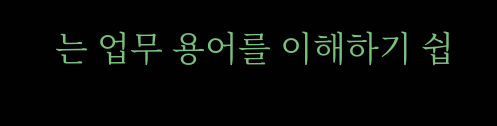는 업무 용어를 이해하기 쉽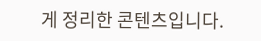게 정리한 콘텐츠입니다.